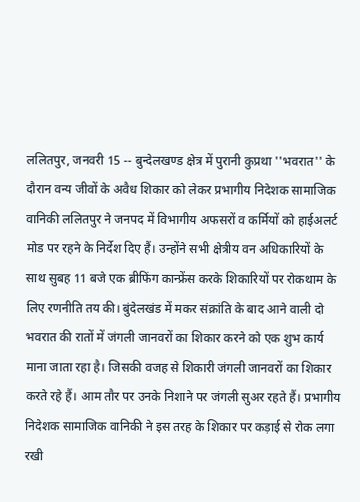ललितपुर, जनवरी 15 -- बुन्देलखण्ड क्षेत्र में पुरानी कुप्रथा ''भवरात'' के दौरान वन्य जीवों के अवैध शिकार को लेकर प्रभागीय निदेशक सामाजिक वानिकी ललितपुर ने जनपद में विभागीय अफसरों व कर्मियों को हाईअलर्ट मोड पर रहने के निर्देश दिए हैं। उन्होंने सभी क्षेत्रीय वन अधिकारियों के साथ सुबह 11 बजे एक ब्रीफिंग कान्फ्रेंस करके शिकारियों पर रोकथाम के लिए रणनीति तय की। बुंदेलखंड में मकर संक्रांति के बाद आने वाली दो भवरात की रातों में जंगली जानवरों का शिकार करने को एक शुभ कार्य माना जाता रहा है। जिसकी वजह से शिकारी जंगली जानवरों का शिकार करते रहे हैं। आम तौर पर उनके निशाने पर जंगली सुअर रहते हैं। प्रभागीय निदेशक सामाजिक वानिकी ने इस तरह के शिकार पर कड़ाई से रोक लगा रखी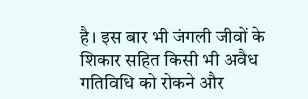है। इस बार भी जंगली जीवों के शिकार सहित किसी भी अवैध गतिविधि को रोकने और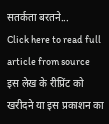सतर्कता बरतने...
Click here to read full article from source
इस लेख के रीप्रिंट को खरीदने या इस प्रकाशन का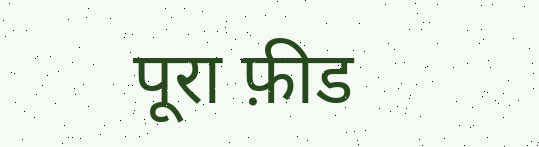पूरा फ़ीड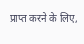प्राप्त करने के लिए,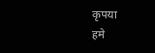कृपया
हमे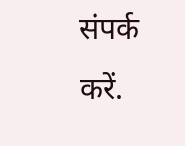संपर्क करें.